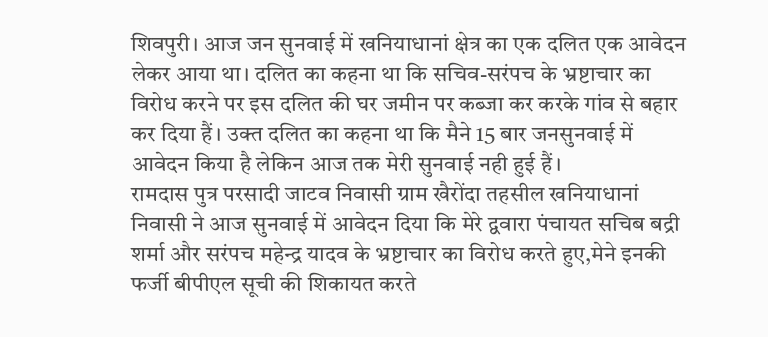शिवपुरी। आज जन सुनवाई में खनियाधानां क्षेत्र का एक दलित एक आवेदन लेकर आया था। दलित का कहना था कि सचिव-सरंपच के भ्रष्टाचार का विरोध करने पर इस दलित की घर जमीन पर कब्जा कर करके गांव से बहार कर दिया हैं। उक्त दलित का कहना था कि मैने 15 बार जनसुनवाई में आवेदन किया है लेकिन आज तक मेरी सुनवाई नही हुई हैं।
रामदास पुत्र परसादी जाटव निवासी ग्राम खैरोंदा तहसील खनियाधानां निवासी ने आज सुनवाई में आवेदन दिया कि मेरे द्ववारा पंचायत सचिब बद्री शर्मा और सरंपच महेन्द्र यादव के भ्रष्टाचार का विरोध करते हुए,मेने इनकी फर्जी बीपीएल सूची की शिकायत करते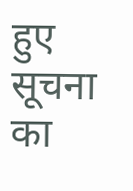हुए सूचना का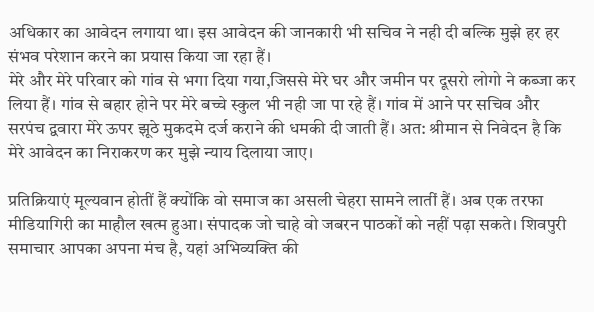अधिकार का आवेदन लगाया था। इस आवेदन की जानकारी भी सचिव ने नही दी बल्कि मुझे हर हर संभव परेशान करने का प्रयास किया जा रहा हैं।
मेरे और मेरे परिवार को गांव से भगा दिया गया,जिससे मेरे घर और जमीन पर दूसरो लोगो ने कब्जा कर लिया हैं। गांव से बहार होने पर मेरे बच्चे स्कुल भी नही जा पा रहे हैं। गांव में आने पर सचिव और सरपंच द्ववारा मेरे ऊपर झूठे मुकदमे दर्ज कराने की धमकी दी जाती हैं। अत: श्रीमान से निवेदन है कि मेरे आवेदन का निराकरण कर मुझे न्याय दिलाया जाए।

प्रतिक्रियाएं मूल्यवान होतीं हैं क्योंकि वो समाज का असली चेहरा सामने लातीं हैं। अब एक तरफा मीडियागिरी का माहौल खत्म हुआ। संपादक जो चाहे वो जबरन पाठकों को नहीं पढ़ा सकते। शिवपुरी समाचार आपका अपना मंच है, यहां अभिव्यक्ति की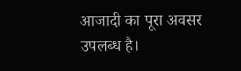आजादी का पूरा अवसर उपलब्ध है।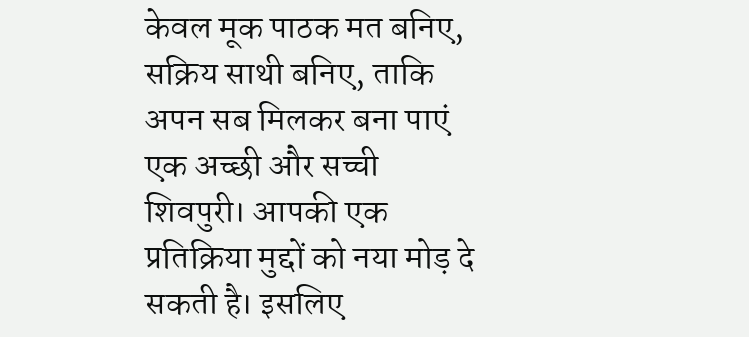केवल मूक पाठक मत बनिए, सक्रिय साथी बनिए, ताकि अपन सब मिलकर बना पाएं एक अच्छी और सच्ची शिवपुरी। आपकी एक प्रतिक्रिया मुद्दों को नया मोड़ दे सकती है। इसलिए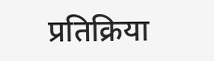प्रतिक्रिया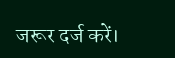जरूर दर्ज करें।